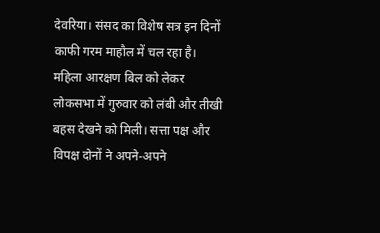देवरिया। संसद का विशेष सत्र इन दिनों काफी गरम माहौल में चल रहा है। महिला आरक्षण बिल को लेकर लोकसभा में गुरुवार को लंबी और तीखी बहस देखने को मिली। सत्ता पक्ष और विपक्ष दोनों ने अपने-अपने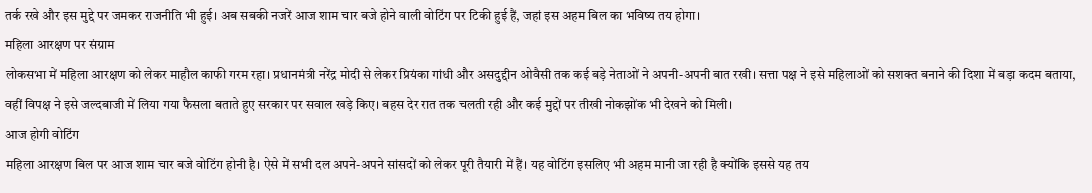तर्क रखे और इस मुद्दे पर जमकर राजनीति भी हुई। अब सबकी नजरें आज शाम चार बजे होने वाली वोटिंग पर टिकी हुई हैं, जहां इस अहम बिल का भविष्य तय होगा।
महिला आरक्षण पर संग्राम
लोकसभा में महिला आरक्षण को लेकर माहौल काफी गरम रहा। प्रधानमंत्री नरेंद्र मोदी से लेकर प्रियंका गांधी और असदुद्दीन ओवैसी तक कई बड़े नेताओं ने अपनी-अपनी बात रखी। सत्ता पक्ष ने इसे महिलाओं को सशक्त बनाने की दिशा में बड़ा कदम बताया, वहीं विपक्ष ने इसे जल्दबाजी में लिया गया फैसला बताते हुए सरकार पर सवाल खड़े किए। बहस देर रात तक चलती रही और कई मुद्दों पर तीखी नोकझोंक भी देखने को मिली।
आज होगी वोटिंग
महिला आरक्षण बिल पर आज शाम चार बजे वोटिंग होनी है। ऐसे में सभी दल अपने-अपने सांसदों को लेकर पूरी तैयारी में हैं। यह वोटिंग इसलिए भी अहम मानी जा रही है क्योंकि इससे यह तय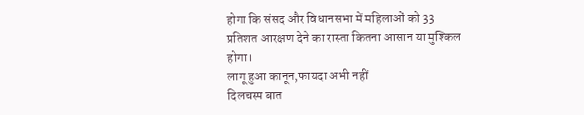होगा कि संसद और विधानसभा में महिलाओं को 33 प्रतिशत आरक्षण देने का रास्ता कितना आसान या मुश्किल होगा।
लागू हुआ कानून,फायदा अभी नहीं
दिलचस्प बात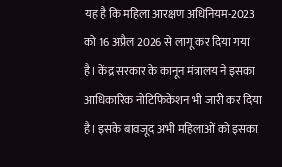यह है कि महिला आरक्षण अधिनियम-2023 को 16 अप्रैल 2026 से लागू कर दिया गया है। केंद्र सरकार के कानून मंत्रालय ने इसका आधिकारिक नोटिफिकेशन भी जारी कर दिया है। इसके बावजूद अभी महिलाओं को इसका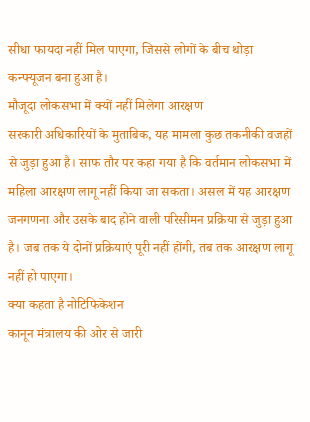सीधा फायदा नहीं मिल पाएगा, जिससे लोगों के बीच थोड़ा कन्फ्यूजन बना हुआ है।
मौजूदा लोकसभा में क्यों नहीं मिलेगा आरक्षण
सरकारी अधिकारियों के मुताबिक, यह मामला कुछ तकनीकी वजहों से जुड़ा हुआ है। साफ तौर पर कहा गया है कि वर्तमान लोकसभा में महिला आरक्षण लागू नहीं किया जा सकता। असल में यह आरक्षण जनगणना और उसके बाद होने वाली परिसीमन प्रक्रिया से जुड़ा हुआ है। जब तक ये दोनों प्रक्रियाएं पूरी नहीं होंगी, तब तक आरक्षण लागू नहीं हो पाएगा।
क्या कहता है नोटिफिकेशन
कानून मंत्रालय की ओर से जारी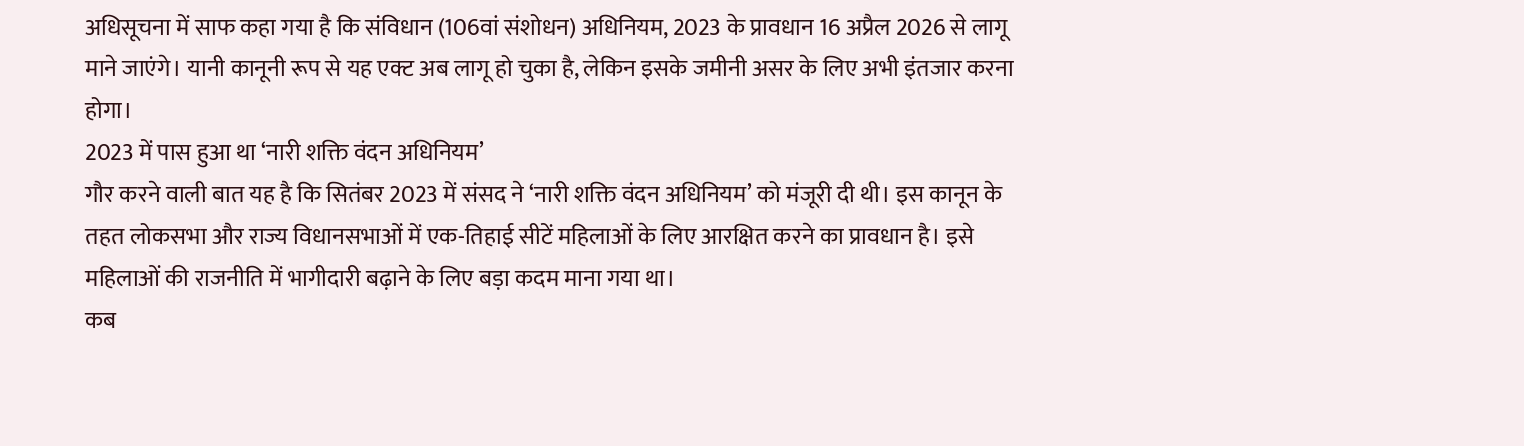अधिसूचना में साफ कहा गया है कि संविधान (106वां संशोधन) अधिनियम, 2023 के प्रावधान 16 अप्रैल 2026 से लागू माने जाएंगे। यानी कानूनी रूप से यह एक्ट अब लागू हो चुका है, लेकिन इसके जमीनी असर के लिए अभी इंतजार करना होगा।
2023 में पास हुआ था ‘नारी शक्ति वंदन अधिनियम’
गौर करने वाली बात यह है कि सितंबर 2023 में संसद ने ‘नारी शक्ति वंदन अधिनियम’ को मंजूरी दी थी। इस कानून के तहत लोकसभा और राज्य विधानसभाओं में एक-तिहाई सीटें महिलाओं के लिए आरक्षित करने का प्रावधान है। इसे महिलाओं की राजनीति में भागीदारी बढ़ाने के लिए बड़ा कदम माना गया था।
कब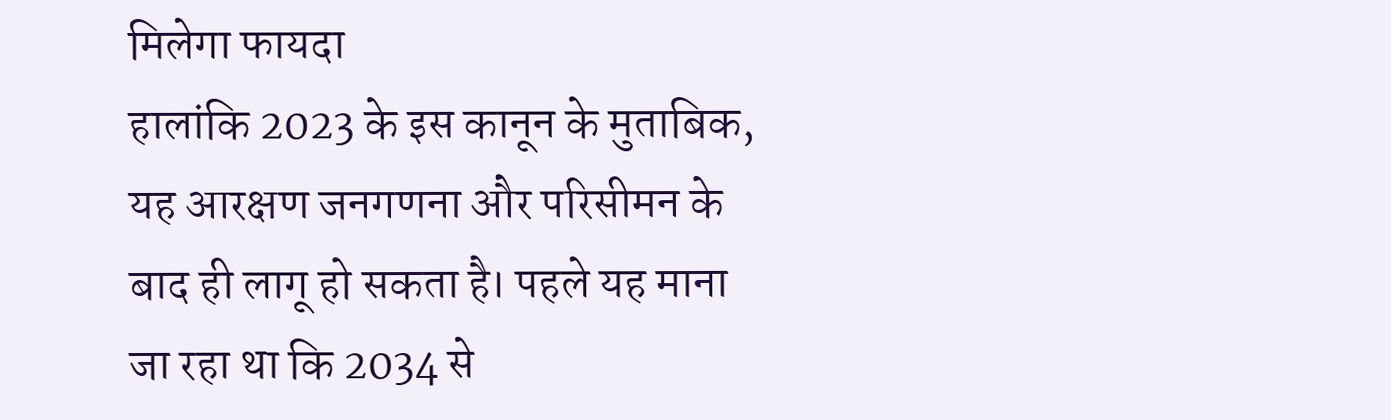मिलेगा फायदा
हालांकि 2023 के इस कानून के मुताबिक, यह आरक्षण जनगणना और परिसीमन के बाद ही लागू हो सकता है। पहले यह माना जा रहा था कि 2034 से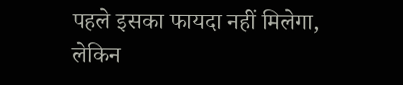पहले इसका फायदा नहीं मिलेगा, लेकिन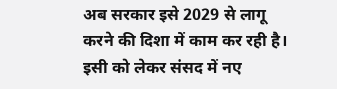अब सरकार इसे 2029 से लागू करने की दिशा में काम कर रही है। इसी को लेकर संसद में नए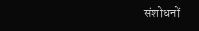संशोधनों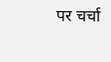पर चर्चा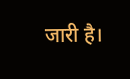जारी है।